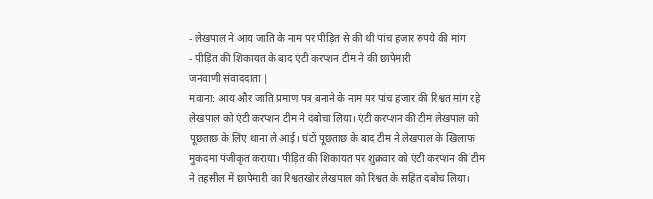- लेखपाल ने आय जाति के नाम पर पीड़ित से की थी पांच हजार रुपये की मांग
- पीड़ित की शिकायत के बाद एंटी करप्शन टीम ने की छापेमारी
जनवाणी संवाददाता |
मवाना: आय और जाति प्रमाण पत्र बनाने के नाम पर पांच हजार की रिश्वत मांग रहे लेखपाल को एंटी करप्शन टीम ने दबोचा लिया। एंटी करप्शन की टीम लेखपाल को पूछताछ के लिए थाना ले आई। घंटों पूछताछ के बाद टीम ने लेखपाल के खिलाफ मुकदमा पंजीकृत कराया। पीड़ित की शिकायत पर शुक्रवार को एंटी करप्शन की टीम ने तहसील में छापेमारी का रिश्वतखोर लेखपाल को रिश्वत के सहित दबोच लिया।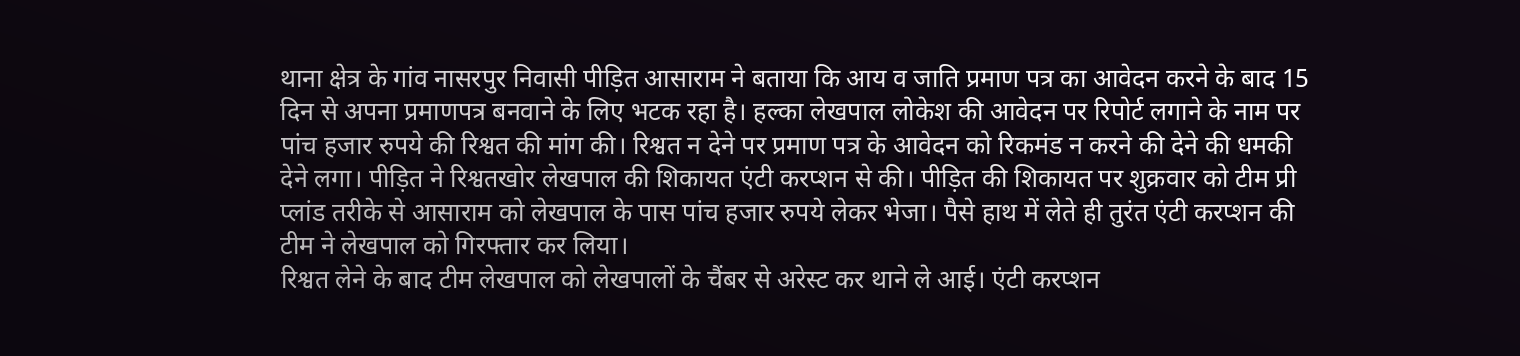थाना क्षेत्र के गांव नासरपुर निवासी पीड़ित आसाराम ने बताया कि आय व जाति प्रमाण पत्र का आवेदन करने के बाद 15 दिन से अपना प्रमाणपत्र बनवाने के लिए भटक रहा है। हल्का लेखपाल लोकेश की आवेदन पर रिपोर्ट लगाने के नाम पर पांच हजार रुपये की रिश्वत की मांग की। रिश्वत न देने पर प्रमाण पत्र के आवेदन को रिकमंड न करने की देने की धमकी देने लगा। पीड़ित ने रिश्वतखोर लेखपाल की शिकायत एंटी करप्शन से की। पीड़ित की शिकायत पर शुक्रवार को टीम प्री प्लांड तरीके से आसाराम को लेखपाल के पास पांच हजार रुपये लेकर भेजा। पैसे हाथ में लेते ही तुरंत एंटी करप्शन की टीम ने लेखपाल को गिरफ्तार कर लिया।
रिश्वत लेने के बाद टीम लेखपाल को लेखपालों के चैंबर से अरेस्ट कर थाने ले आई। एंटी करप्शन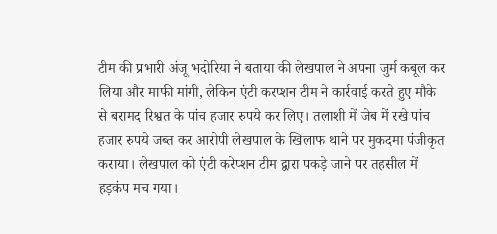टीम की प्रभारी अंजू भदोरिया ने बताया की लेखपाल ने अपना जुर्म कबूल कर लिया और माफी मांगी, लेकिन एंटी करप्शन टीम ने कार्रवाई करते हुए मौके से बरामद रिश्वत के पांच हजार रुपये कर लिए। तलाशी में जेब में रखे पांच हजार रुपये जब्त कर आरोपी लेखपाल के खिलाफ थाने पर मुकदमा पंजीकृत कराया। लेखपाल को एंटी करेप्शन टीम द्वारा पकड़े जाने पर तहसील में हड़कंप मच गया।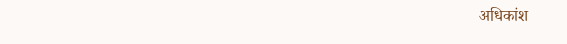अधिकांश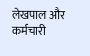लेखपाल और कर्मचारी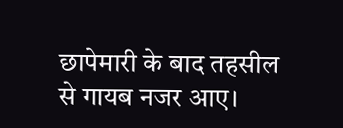छापेमारी के बाद तहसील से गायब नजर आए।